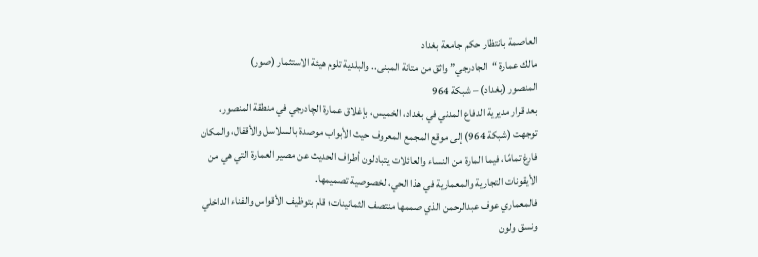العاصمة بانتظار حكم جامعة بغداد
مالك عمارة “الجادرجي” واثق من متانة المبنى.. والبلدية تلوم هيئة الاستثمار (صور)
المنصور (بغداد) – شبكة 964
بعد قرار مديرية الدفاع المدني في بغداد، الخميس، بإغلاق عمارة الچادرجي في منطقة المنصور، توجهت (شبكة 964) إلى موقع المجمع المعروف حيث الأبواب موصدة بالسلاسل والأقفال، والمكان فارغ تمامًا، فيما المارة من النساء والعائلات يتبادلون أطراف الحديث عن مصير العمارة التي هي من الأيقونات التجارية والمعمارية في هذا الحي، لخصوصية تصميمها.
فالمعماري عوف عبدالرحمن الذي صممها منتصف الثمانينات؛ قام بتوظيف الأقواس والفناء الداخلي ونسق ولون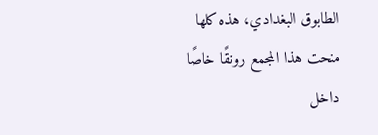الطابوق البغدادي، هذه كلها منحت هذا المجمع رونقًا خاصًا داخل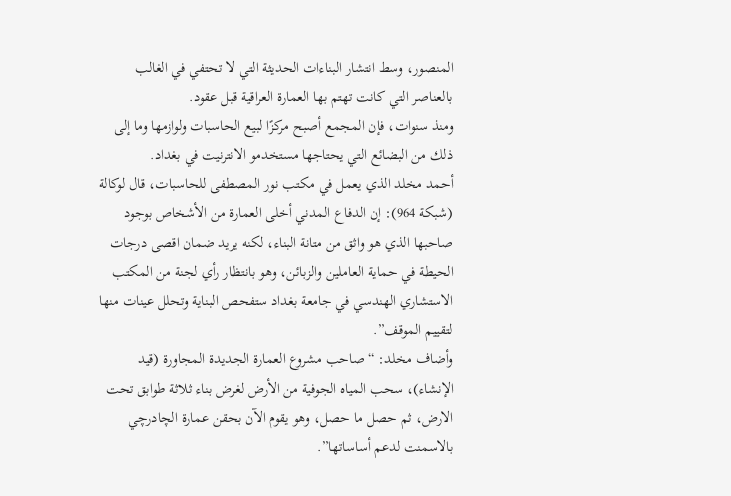المنصور، وسط انتشار البناءات الحديثة التي لا تحتفي في الغالب بالعناصر التي كانت تهتم بها العمارة العراقية قبل عقود.
ومنذ سنوات، فإن المجمع أصبح مركزًا لبيع الحاسبات ولوازمها وما إلى ذلك من البضائع التي يحتاجها مستخدمو الانترنيت في بغداد.
أحمد مخلد الذي يعمل في مكتب نور المصطفى للحاسبات، قال لوكالة (شبكة 964): إن الدفاع المدني أخلى العمارة من الأشخاص بوجود صاحبها الذي هو واثق من متانة البناء، لكنه يريد ضمان اقصى درجات الحيطة في حماية العاملين والزبائن، وهو بانتظار رأي لجنة من المكتب الاستشاري الهندسي في جامعة بغداد ستفحص البناية وتحلل عينات منها لتقييم الموقف”.
وأضاف مخلد: “صاحب مشروع العمارة الجديدة المجاورة (قيد الإنشاء)، سحب المياه الجوفية من الأرض لغرض بناء ثلاثة طوابق تحت الارض، ثم حصل ما حصل، وهو يقوم الآن بحقن عمارة الچادرچي بالاسمنت لدعم أساساتها”.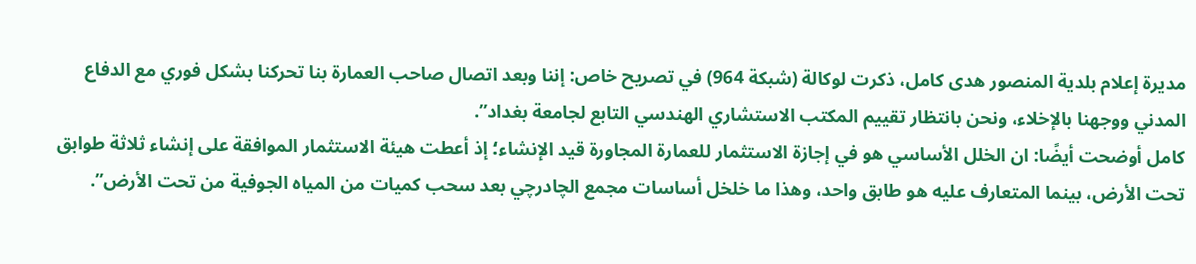مديرة إعلام بلدية المنصور هدى كامل، ذكرت لوكالة (شبكة 964) في تصريح خاص: إننا وبعد اتصال صاحب العمارة بنا تحركنا بشكل فوري مع الدفاع المدني ووجهنا بالإخلاء، ونحن بانتظار تقييم المكتب الاستشاري الهندسي التابع لجامعة بغداد”.
كامل أوضحت أيضًا: ان الخلل الأساسي هو في إجازة الاستثمار للعمارة المجاورة قيد الإنشاء؛ إذ أعطت هيئة الاستثمار الموافقة على إنشاء ثلاثة طوابق تحت الأرض، بينما المتعارف عليه هو طابق واحد، وهذا ما خلخل أساسات مجمع الچادرچي بعد سحب كميات من المياه الجوفية من تحت الأرض”.